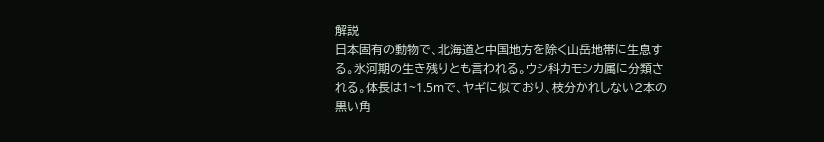解説
日本固有の動物で、北海道と中国地方を除く山岳地帯に生息する。氷河期の生き残りとも言われる。ウシ科カモシカ属に分類される。体長は1~1.5mで、ヤギに似ており、枝分かれしない2本の黒い角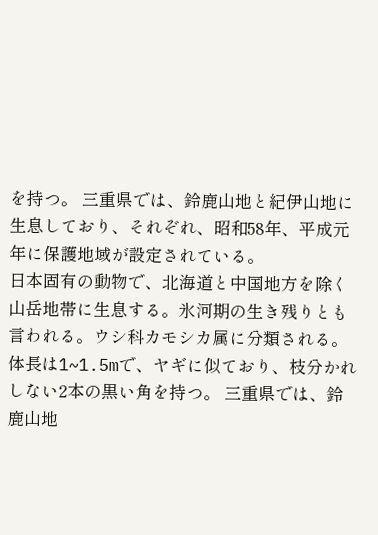を持つ。 三重県では、鈴鹿山地と紀伊山地に生息しており、それぞれ、昭和58年、平成元年に保護地域が設定されている。
日本固有の動物で、北海道と中国地方を除く山岳地帯に生息する。氷河期の生き残りとも言われる。ウシ科カモシカ属に分類される。体長は1~1.5mで、ヤギに似ており、枝分かれしない2本の黒い角を持つ。 三重県では、鈴鹿山地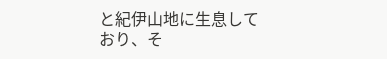と紀伊山地に生息しており、そ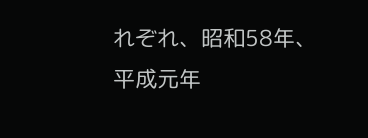れぞれ、昭和58年、平成元年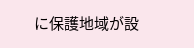に保護地域が設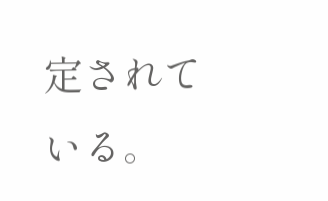定されている。